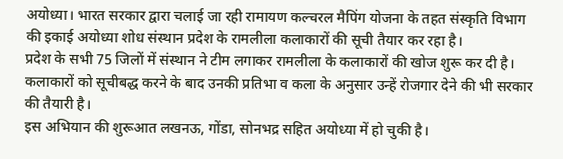अयोध्या। भारत सरकार द्वारा चलाई जा रही रामायण कल्चरल मैपिंग योजना के तहत संस्कृति विभाग की इकाई अयोध्या शोध संस्थान प्रदेश के रामलीला कलाकारों की सूची तैयार कर रहा है।
प्रदेश के सभी 75 जिलों में संस्थान ने टीम लगाकर रामलीला के कलाकारों की खोज शुरू कर दी है। कलाकारों को सूचीबद्ध करने के बाद उनकी प्रतिभा व कला के अनुसार उन्हें रोजगार देने की भी सरकार की तैयारी है।
इस अभियान की शुरूआत लखनऊ, गोंडा, सोनभद्र सहित अयोध्या में हो चुकी है।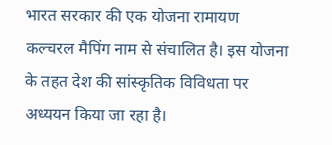भारत सरकार की एक योजना रामायण कल्चरल मैपिंग नाम से संचालित है। इस योजना के तहत देश की सांस्कृतिक विविधता पर अध्ययन किया जा रहा है।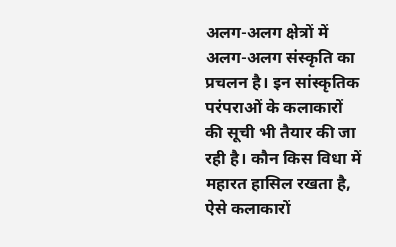अलग-अलग क्षेत्रों में अलग-अलग संस्कृति का प्रचलन है। इन सांस्कृतिक परंपराओं के कलाकारों की सूची भी तैयार की जा रही है। कौन किस विधा में महारत हासिल रखता है, ऐसे कलाकारों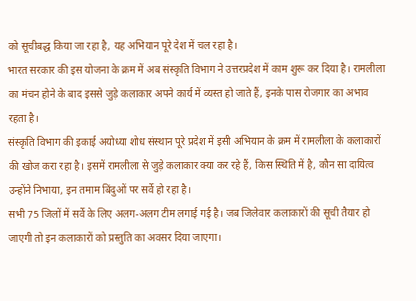को सूचीबद्ध किया जा रहा है, यह अभियान पूरे देश में चल रहा है।
भारत सरकार की इस योजना के क्रम में अब संस्कृति विभाग ने उत्तरप्रदेश में काम शुरू कर दिया है। रामलीला का मंचन होने के बाद इससे जुड़े कलाकार अपने कार्य में व्यस्त हो जाते हैं, इनके पास रोजगार का अभाव रहता है।
संस्कृति विभाग की इकाई अयोध्या शोध संस्थान पूरे प्रदेश में इसी अभियान के क्रम में रामलीला के कलाकारों की खोज करा रहा है। इसमें रामलीला से जुड़े कलाकार क्या कर रहे हैं, किस स्थिति में है, कौन सा दायित्व उन्होंने निभाया, इन तमाम बिंदुओं पर सर्वे हो रहा है।
सभी 75 जिलों में सर्वे के लिए अलग-अलग टीम लगाई गई है। जब जिलेवार कलाकारों की सूची तैयार हो जाएगी तो इन कलाकारों को प्रस्तुति का अवसर दिया जाएगा।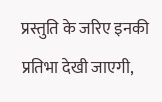प्रस्तुति के जरिए इनकी प्रतिभा देखी जाएगी,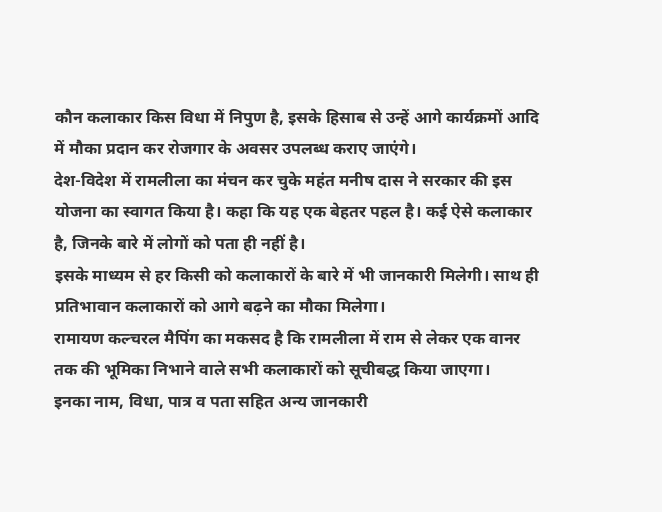कौन कलाकार किस विधा में निपुण है, इसके हिसाब से उन्हें आगे कार्यक्रमों आदि में मौका प्रदान कर रोजगार के अवसर उपलब्ध कराए जाएंगे।
देश-विदेश में रामलीला का मंचन कर चुके महंत मनीष दास ने सरकार की इस योजना का स्वागत किया है। कहा कि यह एक बेहतर पहल है। कई ऐसे कलाकार है, जिनके बारे में लोगों को पता ही नहीं है।
इसके माध्यम से हर किसी को कलाकारों के बारे में भी जानकारी मिलेगी। साथ ही प्रतिभावान कलाकारों को आगे बढ़ने का मौका मिलेगा।
रामायण कल्चरल मैपिंग का मकसद है कि रामलीला में राम से लेकर एक वानर तक की भूमिका निभाने वाले सभी कलाकारों को सूचीबद्ध किया जाएगा।
इनका नाम, विधा, पात्र व पता सहित अन्य जानकारी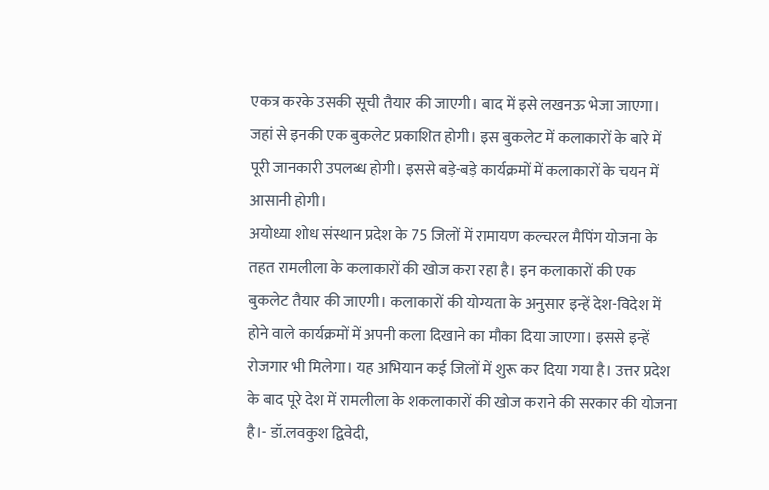एकत्र करके उसकी सूची तैयार की जाएगी। बाद में इसे लखनऊ भेजा जाएगा। जहां से इनकी एक बुकलेट प्रकाशित होगी। इस बुकलेट में कलाकारों के बारे में पूरी जानकारी उपलब्ध होगी। इससे बड़े-बड़े कार्यक्रमों में कलाकारों के चयन में आसानी होगी।
अयोध्या शोध संस्थान प्रदेश के 75 जिलों में रामायण कल्चरल मैपिंग योजना के तहत रामलीला के कलाकारों की खोज करा रहा है। इन कलाकारों की एक बुकलेट तैयार की जाएगी। कलाकारों की योग्यता के अनुसार इन्हें देश-विदेश में होने वाले कार्यक्रमों में अपनी कला दिखाने का मौका दिया जाएगा। इससे इन्हें रोजगार भी मिलेगा। यह अभियान कई जिलों में शुरू कर दिया गया है। उत्तर प्रदेश के बाद पूरे देश में रामलीला के शकलाकारों की खोज कराने की सरकार की योजना है।- डॉ.लवकुश द्विवेदी,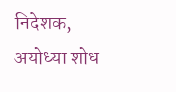निदेशक, अयोध्या शोध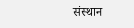संस्थान